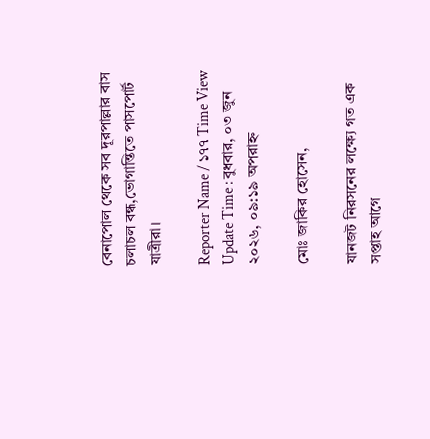বেনাপোল থেকে সব দূরপাল্লার বাস চলাচল বন্ধ,ভোগান্তিতে পাসপোর্ট যাত্রীরা।

Reporter Name / ১৭৭ Time View
Update Time : বুধবার, ০৩ জুন ২০২৬, ০৯:১৯ অপরাহ্ন

মোঃ জাকির হোসেন,

যানজট নিরসনের লক্ষ্যে গত এক সপ্তাহ আগে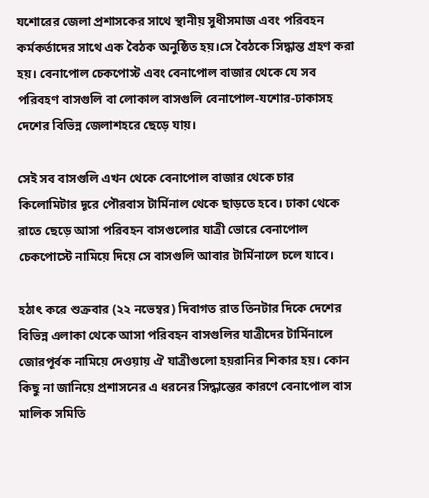যশোরের জেলা প্রশাসকের সাথে স্থানীয় সুধীসমাজ এবং পরিবহন কর্মকর্তাদের সাথে এক বৈঠক অনুষ্ঠিত হয়।সে বৈঠকে সিদ্ধান্ত গ্রহণ করা হয়। বেনাপোল চেকপোস্ট এবং বেনাপোল বাজার থেকে যে সব পরিবহণ বাসগুলি বা লোকাল বাসগুলি বেনাপোল-যশোর-ঢাকাসহ দেশের বিভিন্ন জেলাশহরে ছেড়ে যায়।

সেই সব বাসগুলি এখন থেকে বেনাপোল বাজার থেকে চার কিলোমিটার দূরে পৌরবাস টার্মিনাল থেকে ছাড়তে হবে। ঢাকা থেকে রাতে ছেড়ে আসা পরিবহন বাসগুলোর যাত্রী ভোরে বেনাপোল চেকপোস্টে নামিয়ে দিয়ে সে বাসগুলি আবার টার্মিনালে চলে যাবে।

হঠাৎ করে শুক্রবার (২২ নভেম্বর) দিবাগত রাত তিনটার দিকে দেশের বিভিন্ন এলাকা থেকে আসা পরিবহন বাসগুলির যাত্রীদের টার্মিনালে জোরপূর্বক নামিয়ে দেওয়ায় ঐ যাত্রীগুলো হয়রানির শিকার হয়। কোন কিছু না জানিয়ে প্রশাসনের এ ধরনের সিদ্ধান্তের কারণে বেনাপোল বাস মালিক সমিতি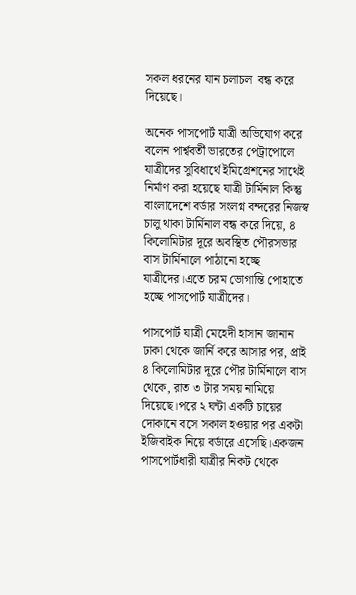সকল ধরনের যান চলাচল  বন্ধ করে দিয়েছে।

অনেক পাসপোর্ট যাত্রী অভিযোগ করে বলেন পার্শ্ববর্তী ভারতের পেট্রাপোলে যাত্রীদের সুবিধার্থে ইমিগ্রেশনের সাথেই নির্মাণ করা হয়েছে যাত্রী টার্মিনাল কিন্তু বাংলাদেশে বর্ডার সংলগ্ন বন্দরের নিজস্ব চালু থাকা টার্মিনাল বন্ধ করে দিয়ে, ৪ কিলোমিটার দূরে অবস্থিত পৌরসভার বাস টার্মিনালে পাঠানো হচ্ছে যাত্রীদের।এতে চরম ভোগান্তি পোহাতে হচ্ছে পাসপোর্ট যাত্রীদের।

পাসপোর্ট যাত্রী মেহেদী হাসান জানান ঢাকা থেকে জার্নি করে আসার পর, প্রাই ৪ কিলোমিটার দূরে পৌর টার্মিনালে বাস থেকে, রাত ৩ টার সময় নামিয়ে দিয়েছে।পরে ২ ঘন্টা একটি চায়ের দোকানে বসে সকাল হওয়ার পর একটা ইজিবাইক নিয়ে বর্ডারে এসেছি।একজন পাসপোর্টধারী যাত্রীর নিকট থেকে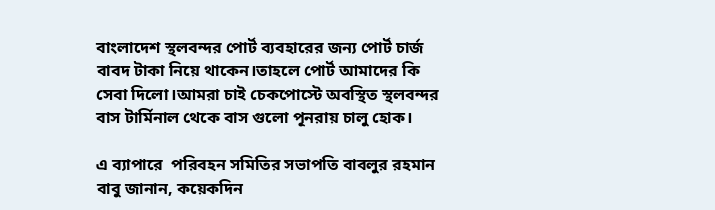বাংলাদেশ স্থলবন্দর পোর্ট ব্যবহারের জন্য পোর্ট চার্জ বাবদ টাকা নিয়ে থাকেন।তাহলে পোর্ট আমাদের কি সেবা দিলো।আমরা চাই চেকপোস্টে অবস্থিত স্থলবন্দর বাস টার্মিনাল থেকে বাস গুলো পূনরায় চালু হোক।

এ ব্যাপারে  পরিবহন সমিতির সভাপতি বাবলুর রহমান বাবু জানান, কয়েকদিন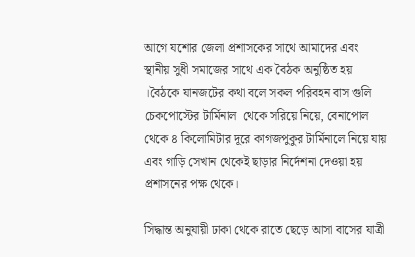আগে যশোর জেলা প্রশাসকের সাথে আমাদের এবং স্থানীয় সুধী সমাজের সাথে এক বৈঠক অনুষ্ঠিত হয় ।বৈঠকে যানজটের কথা বলে সকল পরিবহন বাস গুলি চেকপোস্টের টার্মিনাল  থেকে সরিয়ে নিয়ে, বেনাপোল থেকে ৪ কিলোমিটার দূরে কাগজপুকুর টার্মিনালে নিয়ে যায় এবং গাড়ি সেখান থেকেই ছাড়ার নির্দেশনা দেওয়া হয় প্রশাসনের পক্ষ থেকে।

সিদ্ধান্ত অনুযায়ী ঢাকা থেকে রাতে ছেড়ে আসা বাসের যাত্রী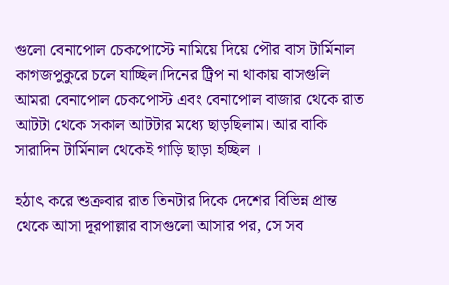গুলো বেনাপোল চেকপোস্টে নামিয়ে দিয়ে পৌর বাস টার্মিনাল কাগজপুকুরে চলে যাচ্ছিল।দিনের ট্রিপ না থাকায় বাসগুলি আমরা বেনাপোল চেকপোস্ট এবং বেনাপোল বাজার থেকে রাত আটটা থেকে সকাল আটটার মধ্যে ছাড়ছিলাম। আর বাকি সারাদিন টার্মিনাল থেকেই গাড়ি ছাড়া হচ্ছিল ।

হঠাৎ করে শুক্রবার রাত তিনটার দিকে দেশের বিভিন্ন প্রান্ত থেকে আসা দূরপাল্লার বাসগুলো আসার পর, সে সব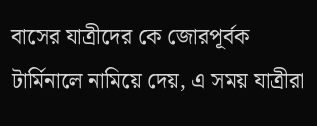বাসের যাত্রীদের কে জোরপূর্বক টার্মিনালে নামিয়ে দেয়, এ সময় যাত্রীরা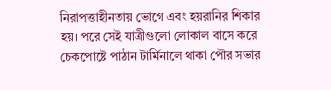নিরাপত্তাহীনতায় ভোগে এবং হয়রানির শিকার হয়। পরে সেই যাত্রীগুলো লোকাল বাসে করে চেকপোষ্টে পাঠান টার্মিনালে থাকা পৌর সভার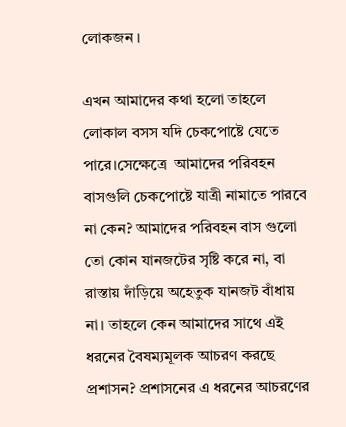লোকজন ।

এখন আমাদের কথা হলো তাহলে লোকাল বসস যদি চেকপোষ্টে যেতে পারে।সেক্ষেত্রে  আমাদের পরিবহন বাসগুলি চেকপোষ্টে যাত্রী নামাতে পারবে না কেন? আমাদের পরিবহন বাস গুলো তো কোন যানজটের সৃষ্টি করে না, বা রাস্তায় দাঁড়িয়ে অহেতুক যানজট বাঁধায় না। তাহলে কেন আমাদের সাথে এই ধরনের বৈষম্যমূলক আচরণ করছে প্রশাসন? প্রশাসনের এ ধরনের আচরণের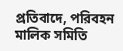প্রতিবাদে, পরিবহন মালিক সমিতি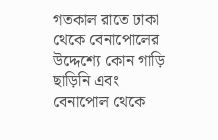গতকাল রাতে ঢাকা থেকে বেনাপোলের উদ্দেশ্যে কোন গাড়ি ছাড়িনি এবং বেনাপোল থেকে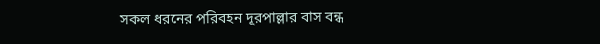সকল ধরনের পরিবহন দূরপাল্লার বাস বন্ধ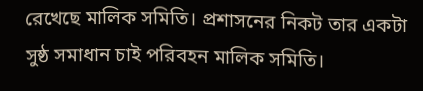রেখেছে মালিক সমিতি। প্রশাসনের নিকট তার একটা সুষ্ঠ সমাধান চাই পরিবহন মালিক সমিতি।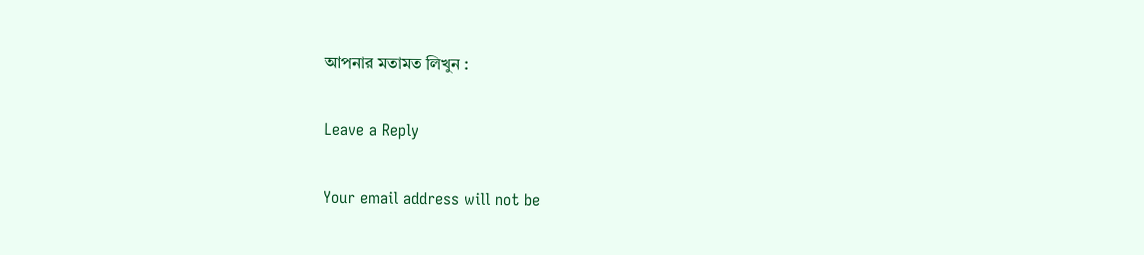আপনার মতামত লিখুন :

Leave a Reply

Your email address will not be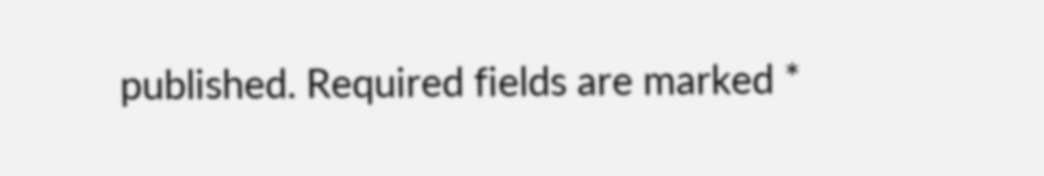published. Required fields are marked *